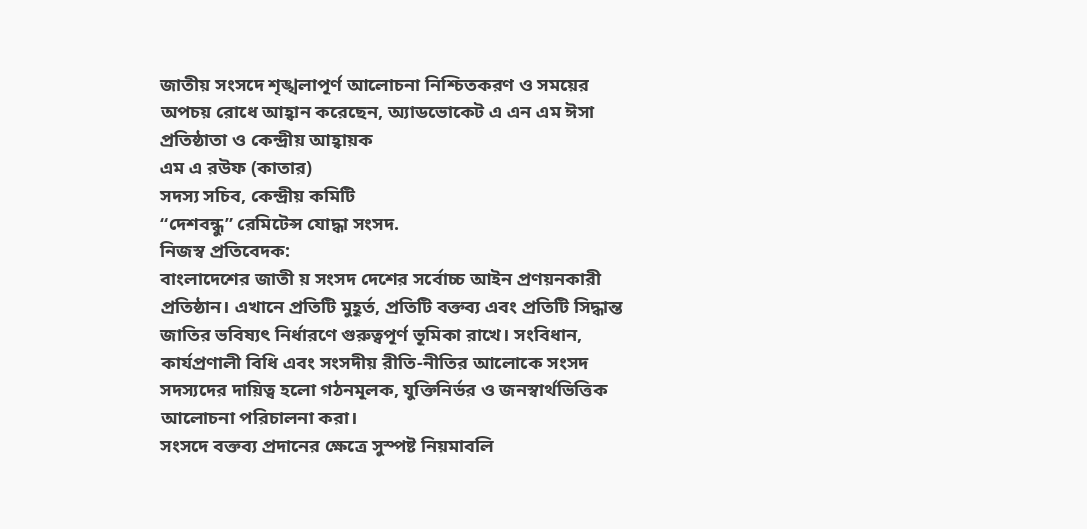জাতীয় সংসদে শৃঙ্খলাপূর্ণ আলোচনা নিশ্চিতকরণ ও সময়ের অপচয় রোধে আহ্বান করেছেন, অ্যাডভোকেট এ এন এম ঈসা
প্রতিষ্ঠাতা ও কেন্দ্রীয় আহ্বায়ক
এম এ রউফ (কাতার)
সদস্য সচিব, কেন্দ্রীয় কমিটি
“দেশবন্ধু” রেমিটেন্স যোদ্ধা সংসদ.
নিজস্ব প্রতিবেদক:
বাংলাদেশের জাতী য় সংসদ দেশের সর্বোচ্চ আইন প্রণয়নকারী প্রতিষ্ঠান। এখানে প্রতিটি মুহূর্ত, প্রতিটি বক্তব্য এবং প্রতিটি সিদ্ধান্ত জাতির ভবিষ্যৎ নির্ধারণে গুরুত্বপূর্ণ ভূমিকা রাখে। সংবিধান, কার্যপ্রণালী বিধি এবং সংসদীয় রীতি-নীতির আলোকে সংসদ সদস্যদের দায়িত্ব হলো গঠনমূলক, যুক্তিনির্ভর ও জনস্বার্থভিত্তিক আলোচনা পরিচালনা করা।
সংসদে বক্তব্য প্রদানের ক্ষেত্রে সুস্পষ্ট নিয়মাবলি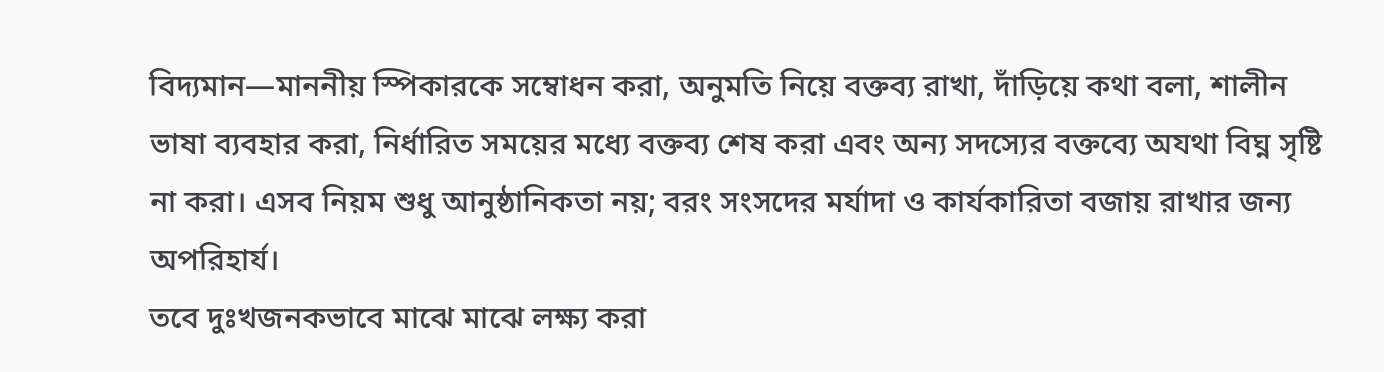বিদ্যমান—মাননীয় স্পিকারকে সম্বোধন করা, অনুমতি নিয়ে বক্তব্য রাখা, দাঁড়িয়ে কথা বলা, শালীন ভাষা ব্যবহার করা, নির্ধারিত সময়ের মধ্যে বক্তব্য শেষ করা এবং অন্য সদস্যের বক্তব্যে অযথা বিঘ্ন সৃষ্টি না করা। এসব নিয়ম শুধু আনুষ্ঠানিকতা নয়; বরং সংসদের মর্যাদা ও কার্যকারিতা বজায় রাখার জন্য অপরিহার্য।
তবে দুঃখজনকভাবে মাঝে মাঝে লক্ষ্য করা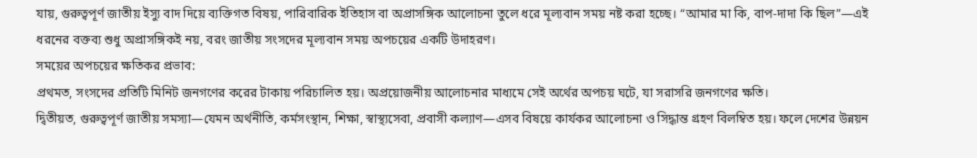যায়, গুরুত্বপূর্ণ জাতীয় ইস্যু বাদ দিয়ে ব্যক্তিগত বিষয়, পারিবারিক ইতিহাস বা অপ্রাসঙ্গিক আলোচনা তুলে ধরে মূল্যবান সময় নষ্ট করা হচ্ছে। “আমার মা কি, বাপ-দাদা কি ছিল”—এই ধরনের বক্তব্য শুধু অপ্রাসঙ্গিকই নয়, বরং জাতীয় সংসদের মূল্যবান সময় অপচয়ের একটি উদাহরণ।
সময়ের অপচয়ের ক্ষতিকর প্রভাব:
প্রথমত, সংসদের প্রতিটি মিনিট জনগণের করের টাকায় পরিচালিত হয়। অপ্রয়োজনীয় আলোচনার মাধ্যমে সেই অর্থের অপচয় ঘটে, যা সরাসরি জনগণের ক্ষতি।
দ্বিতীয়ত, গুরুত্বপূর্ণ জাতীয় সমস্যা—যেমন অর্থনীতি, কর্মসংস্থান, শিক্ষা, স্বাস্থ্যসেবা, প্রবাসী কল্যাণ—এসব বিষয়ে কার্যকর আলোচনা ও সিদ্ধান্ত গ্রহণ বিলম্বিত হয়। ফলে দেশের উন্নয়ন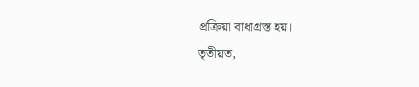প্রক্রিয়া বাধাগ্রস্ত হয়।
তৃতীয়ত,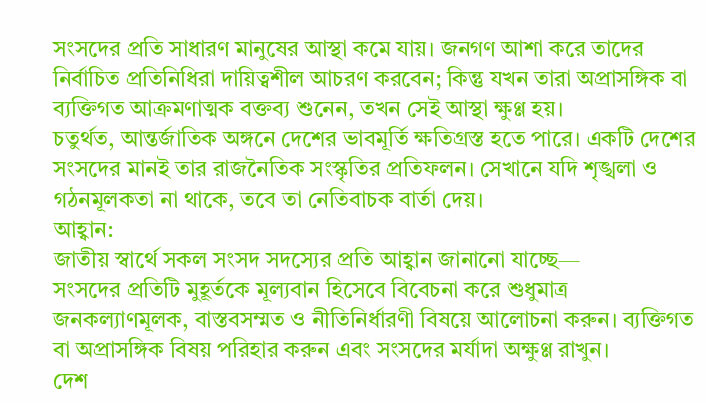সংসদের প্রতি সাধারণ মানুষের আস্থা কমে যায়। জনগণ আশা করে তাদের নির্বাচিত প্রতিনিধিরা দায়িত্বশীল আচরণ করবেন; কিন্তু যখন তারা অপ্রাসঙ্গিক বা ব্যক্তিগত আক্রমণাত্মক বক্তব্য শুনেন, তখন সেই আস্থা ক্ষুণ্ণ হয়।
চতুর্থত, আন্তর্জাতিক অঙ্গনে দেশের ভাবমূর্তি ক্ষতিগ্রস্ত হতে পারে। একটি দেশের সংসদের মানই তার রাজনৈতিক সংস্কৃতির প্রতিফলন। সেখানে যদি শৃঙ্খলা ও গঠনমূলকতা না থাকে, তবে তা নেতিবাচক বার্তা দেয়।
আহ্বান:
জাতীয় স্বার্থে সকল সংসদ সদস্যের প্রতি আহ্বান জানানো যাচ্ছে—
সংসদের প্রতিটি মুহূর্তকে মূল্যবান হিসেবে বিবেচনা করে শুধুমাত্র জনকল্যাণমূলক, বাস্তবসম্মত ও নীতিনির্ধারণী বিষয়ে আলোচনা করুন। ব্যক্তিগত বা অপ্রাসঙ্গিক বিষয় পরিহার করুন এবং সংসদের মর্যাদা অক্ষুণ্ণ রাখুন।
দেশ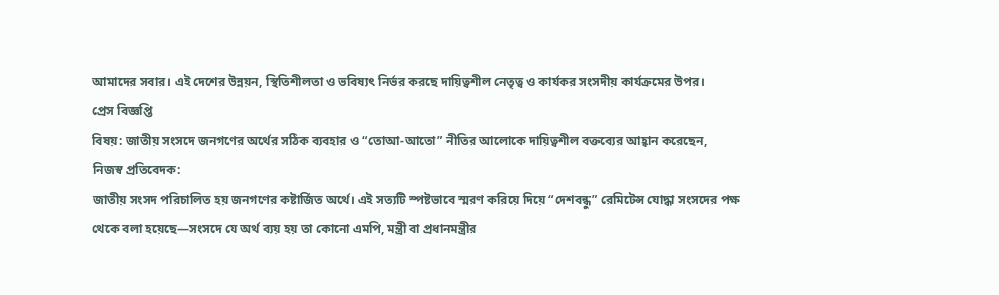আমাদের সবার। এই দেশের উন্নয়ন, স্থিতিশীলতা ও ভবিষ্যৎ নির্ভর করছে দায়িত্বশীল নেতৃত্ব ও কার্যকর সংসদীয় কার্যক্রমের উপর।
প্রেস বিজ্ঞপ্তি
বিষয়: জাতীয় সংসদে জনগণের অর্থের সঠিক ব্যবহার ও “তোআ-আতো” নীতির আলোকে দায়িত্বশীল বক্তব্যের আহ্বান করেছেন,
নিজস্ব প্রতিবেদক:
জাতীয় সংসদ পরিচালিত হয় জনগণের কষ্টার্জিত অর্থে। এই সত্যটি স্পষ্টভাবে স্মরণ করিয়ে দিয়ে “দেশবন্ধু” রেমিটেন্স যোদ্ধা সংসদের পক্ষ থেকে বলা হয়েছে—সংসদে যে অর্থ ব্যয় হয় তা কোনো এমপি, মন্ত্রী বা প্রধানমন্ত্রীর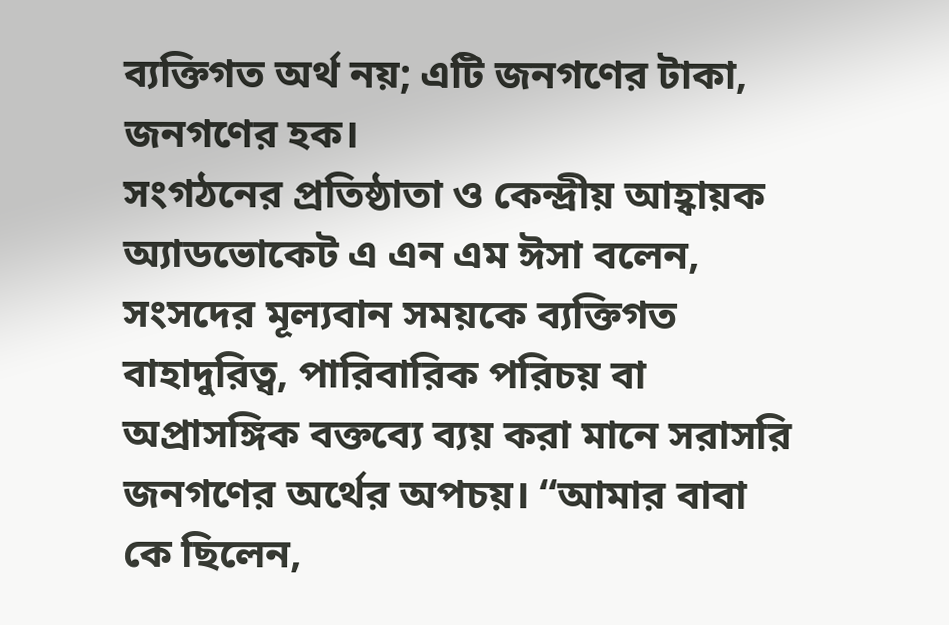ব্যক্তিগত অর্থ নয়; এটি জনগণের টাকা, জনগণের হক।
সংগঠনের প্রতিষ্ঠাতা ও কেন্দ্রীয় আহ্বায়ক অ্যাডভোকেট এ এন এম ঈসা বলেন, সংসদের মূল্যবান সময়কে ব্যক্তিগত বাহাদুরিত্ব, পারিবারিক পরিচয় বা অপ্রাসঙ্গিক বক্তব্যে ব্যয় করা মানে সরাসরি জনগণের অর্থের অপচয়। “আমার বাবা কে ছিলেন,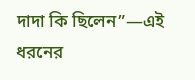দাদা কি ছিলেন”—এই ধরনের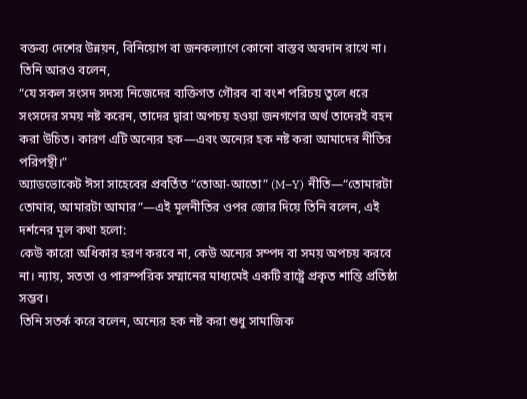বক্তব্য দেশের উন্নয়ন, বিনিয়োগ বা জনকল্যাণে কোনো বাস্তব অবদান রাখে না।
তিনি আরও বলেন,
“যে সকল সংসদ সদস্য নিজেদের ব্যক্তিগত গৌরব বা বংশ পরিচয় তুলে ধরে সংসদের সময় নষ্ট করেন, তাদের দ্বারা অপচয় হওয়া জনগণের অর্থ তাদেরই বহন করা উচিত। কারণ এটি অন্যের হক—এবং অন্যের হক নষ্ট করা আমাদের নীতির পরিপন্থী।”
অ্যাডভোকেট ঈসা সাহেবের প্রবর্তিত “তোআ-আতো” (M–Y) নীতি—“তোমারটা তোমার, আমারটা আমার”—এই মূলনীতির ওপর জোর দিয়ে তিনি বলেন, এই দর্শনের মূল কথা হলো:
কেউ কারো অধিকার হরণ করবে না, কেউ অন্যের সম্পদ বা সময় অপচয় করবে না। ন্যায়, সততা ও পারস্পরিক সম্মানের মাধ্যমেই একটি রাষ্ট্রে প্রকৃত শান্তি প্রতিষ্ঠা সম্ভব।
তিনি সতর্ক করে বলেন, অন্যের হক নষ্ট করা শুধু সামাজিক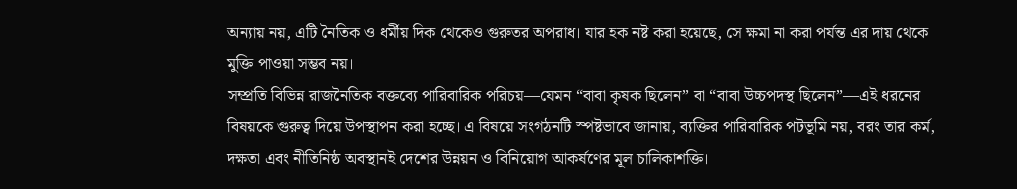অন্যায় নয়, এটি নৈতিক ও ধর্মীয় দিক থেকেও গুরুতর অপরাধ। যার হক নষ্ট করা হয়েছে, সে ক্ষমা না করা পর্যন্ত এর দায় থেকে মুক্তি পাওয়া সম্ভব নয়।
সম্প্রতি বিভিন্ন রাজনৈতিক বক্তব্যে পারিবারিক পরিচয়—যেমন “বাবা কৃষক ছিলেন” বা “বাবা উচ্চপদস্থ ছিলেন”—এই ধরনের বিষয়কে গুরুত্ব দিয়ে উপস্থাপন করা হচ্ছে। এ বিষয়ে সংগঠনটি স্পষ্টভাবে জানায়, ব্যক্তির পারিবারিক পটভূমি নয়, বরং তার কর্ম, দক্ষতা এবং নীতিনিষ্ঠ অবস্থানই দেশের উন্নয়ন ও বিনিয়োগ আকর্ষণের মূল চালিকাশক্তি।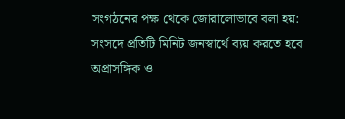সংগঠনের পক্ষ থেকে জোরালোভাবে বলা হয়:
সংসদে প্রতিটি মিনিট জনস্বার্থে ব্যয় করতে হবে
অপ্রাসঙ্গিক ও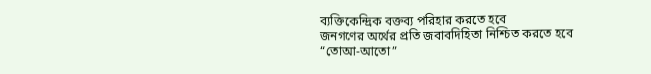ব্যক্তিকেন্দ্রিক বক্তব্য পরিহার করতে হবে
জনগণের অর্থের প্রতি জবাবদিহিতা নিশ্চিত করতে হবে
“তোআ-আতো”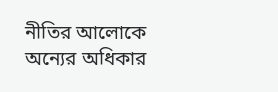নীতির আলোকে অন্যের অধিকার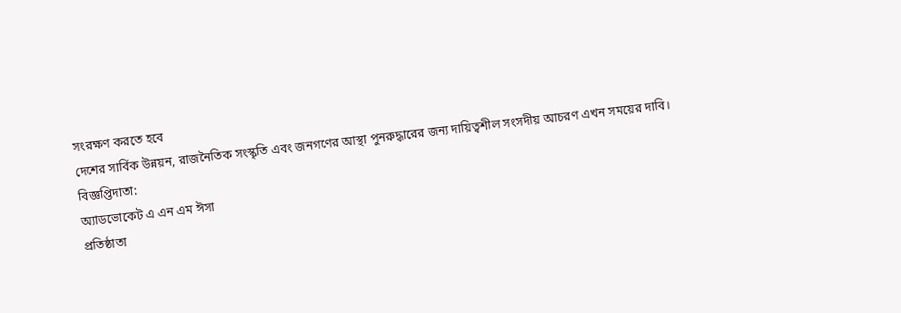সংরক্ষণ করতে হবে
দেশের সার্বিক উন্নয়ন, রাজনৈতিক সংস্কৃতি এবং জনগণের আস্থা পুনরুদ্ধারের জন্য দায়িত্বশীল সংসদীয় আচরণ এখন সময়ের দাবি।
বিজ্ঞপ্তিদাতা:
অ্যাডভোকেট এ এন এম ঈসা
প্রতিষ্ঠাতা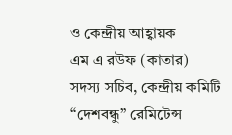ও কেন্দ্রীয় আহ্বায়ক
এম এ রউফ (কাতার)
সদস্য সচিব, কেন্দ্রীয় কমিটি
“দেশবন্ধু” রেমিটেন্স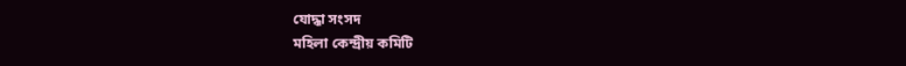যোদ্ধা সংসদ
মহিলা কেন্দ্রীয় কমিটি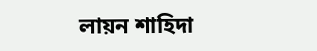লায়ন শাহিদা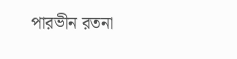পারভীন রতনা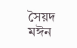সৈয়দ মঈন